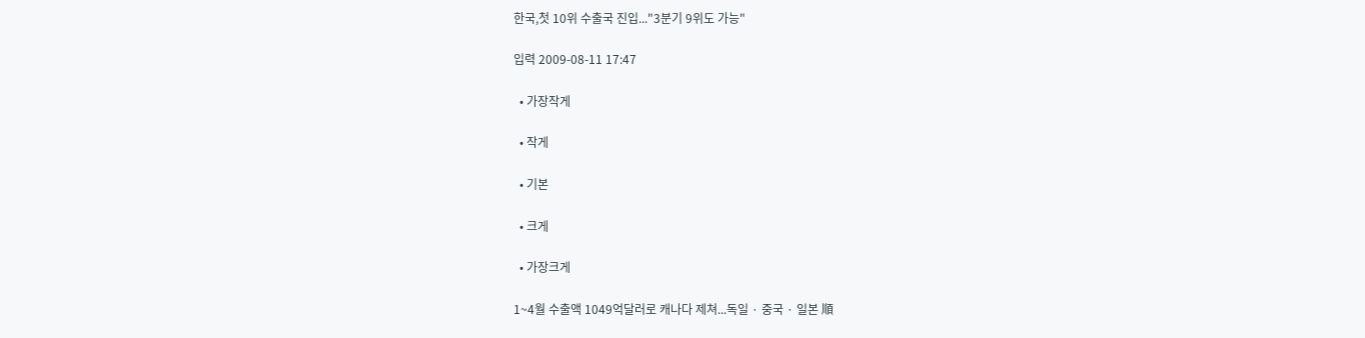한국,첫 10위 수출국 진입..."3분기 9위도 가능"

입력 2009-08-11 17:47

  • 가장작게

  • 작게

  • 기본

  • 크게

  • 가장크게

1~4월 수출액 1049억달러로 캐나다 제쳐...독일 · 중국 · 일본 順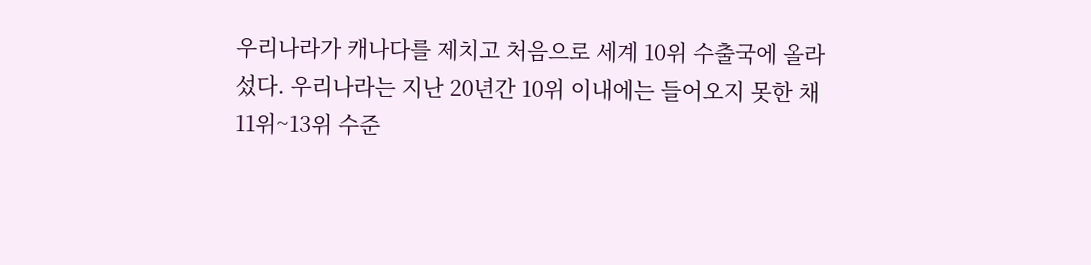우리나라가 캐나다를 제치고 처음으로 세계 10위 수출국에 올라섰다. 우리나라는 지난 20년간 10위 이내에는 들어오지 못한 채 11위~13위 수준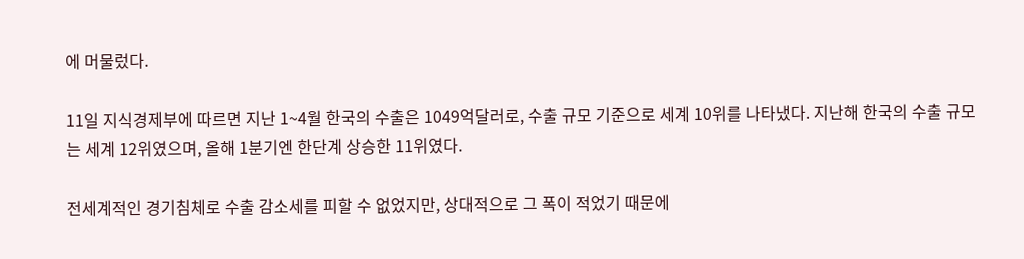에 머물렀다.

11일 지식경제부에 따르면 지난 1~4월 한국의 수출은 1049억달러로, 수출 규모 기준으로 세계 10위를 나타냈다. 지난해 한국의 수출 규모는 세계 12위였으며, 올해 1분기엔 한단계 상승한 11위였다.

전세계적인 경기침체로 수출 감소세를 피할 수 없었지만, 상대적으로 그 폭이 적었기 때문에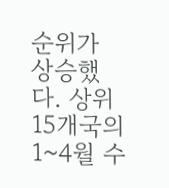순위가 상승했다. 상위 15개국의 1~4월 수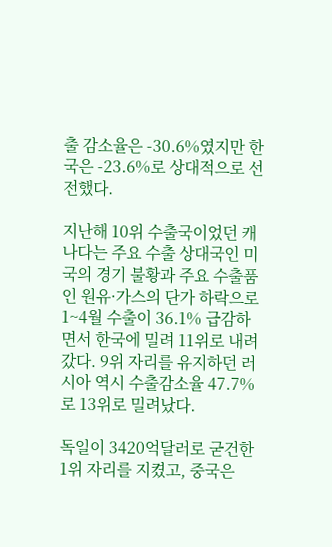출 감소율은 -30.6%였지만 한국은 -23.6%로 상대적으로 선전했다.

지난해 10위 수출국이었던 캐나다는 주요 수출 상대국인 미국의 경기 불황과 주요 수출품인 원유·가스의 단가 하락으로 1~4월 수출이 36.1% 급감하면서 한국에 밀려 11위로 내려갔다. 9위 자리를 유지하던 러시아 역시 수출감소율 47.7%로 13위로 밀려났다.

독일이 3420억달러로 굳건한 1위 자리를 지켰고, 중국은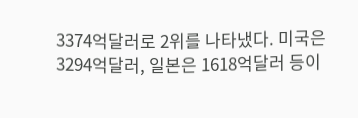3374억달러로 2위를 나타냈다. 미국은 3294억달러, 일본은 1618억달러 등이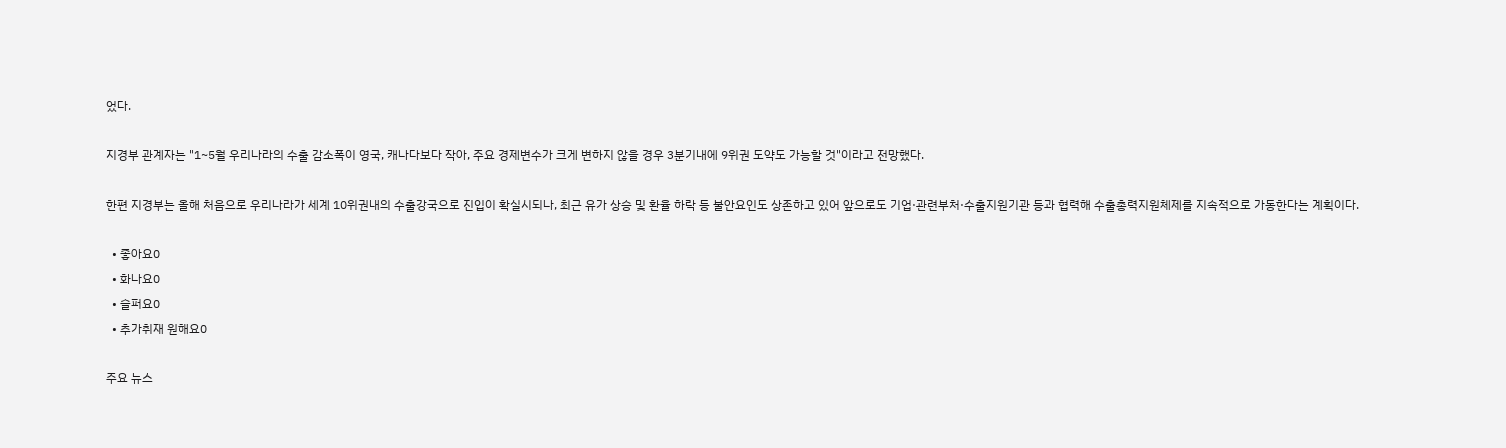었다.

지경부 관계자는 "1~5월 우리나라의 수출 감소폭이 영국, 캐나다보다 작아, 주요 경제변수가 크게 변하지 않을 경우 3분기내에 9위권 도약도 가능할 것"이라고 전망했다.

한편 지경부는 올해 처음으로 우리나라가 세계 10위권내의 수출강국으로 진입이 확실시되나, 최근 유가 상승 및 환율 하락 등 불안요인도 상존하고 있어 앞으로도 기업·관련부처·수출지원기관 등과 협력해 수출총력지원체제를 지속적으로 가동한다는 계획이다.

  • 좋아요0
  • 화나요0
  • 슬퍼요0
  • 추가취재 원해요0

주요 뉴스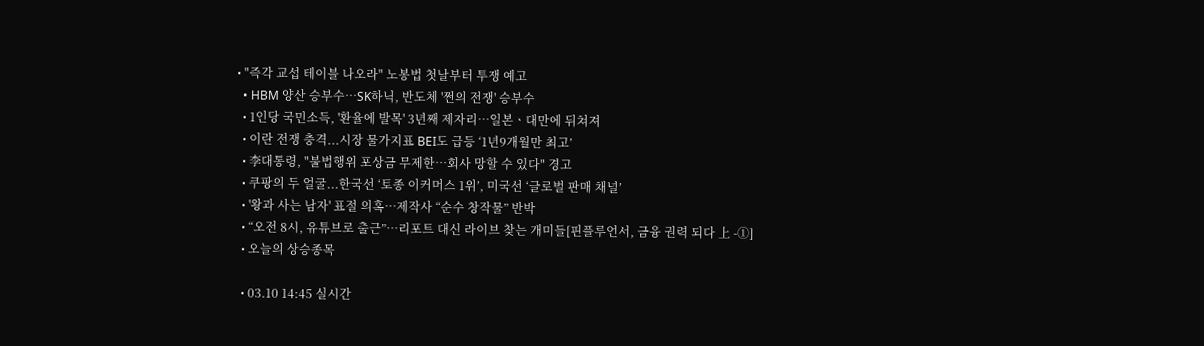• "즉각 교섭 테이블 나오라" 노봉법 첫날부터 투쟁 예고
  • HBM 양산 승부수…SK하닉, 반도체 '쩐의 전쟁' 승부수
  • 1인당 국민소득, '환율에 발목' 3년째 제자리⋯일본ㆍ대만에 뒤쳐져
  • 이란 전쟁 충격...시장 물가지표 BEI도 급등 ‘1년9개월만 최고’
  • 李대통령, "불법행위 포상금 무제한…회사 망할 수 있다" 경고
  • 쿠팡의 두 얼굴...한국선 ‘토종 이커머스 1위’, 미국선 ‘글로벌 판매 채널’
  • '왕과 사는 남자' 표절 의혹…제작사 “순수 창작물” 반박
  • “오전 8시, 유튜브로 출근”…리포트 대신 라이브 찾는 개미들[핀플루언서, 금융 권력 되다 上 -①]
  • 오늘의 상승종목

  • 03.10 14:45 실시간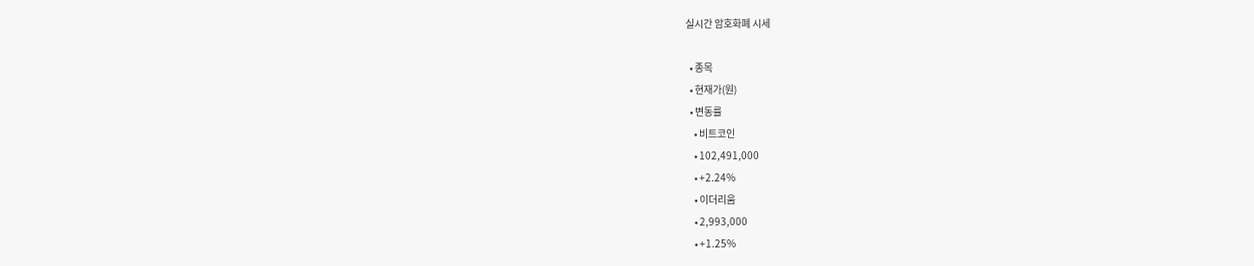실시간 암호화폐 시세

  • 종목
  • 현재가(원)
  • 변동률
    • 비트코인
    • 102,491,000
    • +2.24%
    • 이더리움
    • 2,993,000
    • +1.25%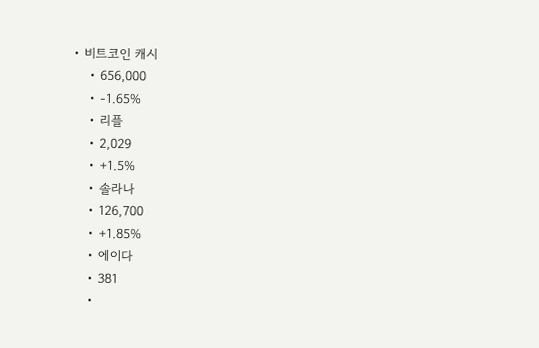• 비트코인 캐시
    • 656,000
    • -1.65%
    • 리플
    • 2,029
    • +1.5%
    • 솔라나
    • 126,700
    • +1.85%
    • 에이다
    • 381
    •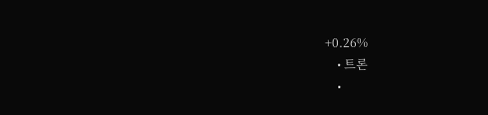+0.26%
    • 트론
    •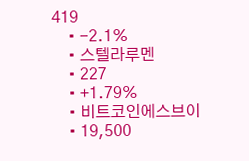419
    • -2.1%
    • 스텔라루멘
    • 227
    • +1.79%
    • 비트코인에스브이
    • 19,500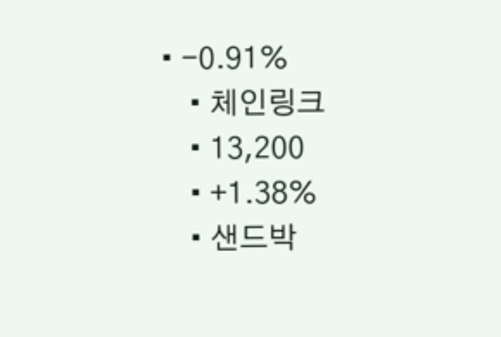• -0.91%
    • 체인링크
    • 13,200
    • +1.38%
    • 샌드박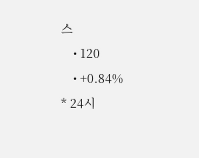스
    • 120
    • +0.84%
* 24시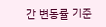간 변동률 기준